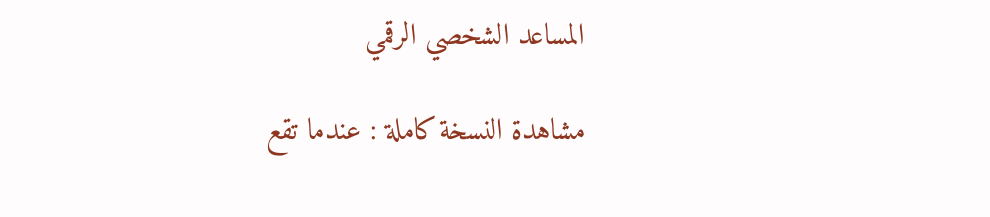المساعد الشخصي الرقمي

مشاهدة النسخة كاملة : عندما تقع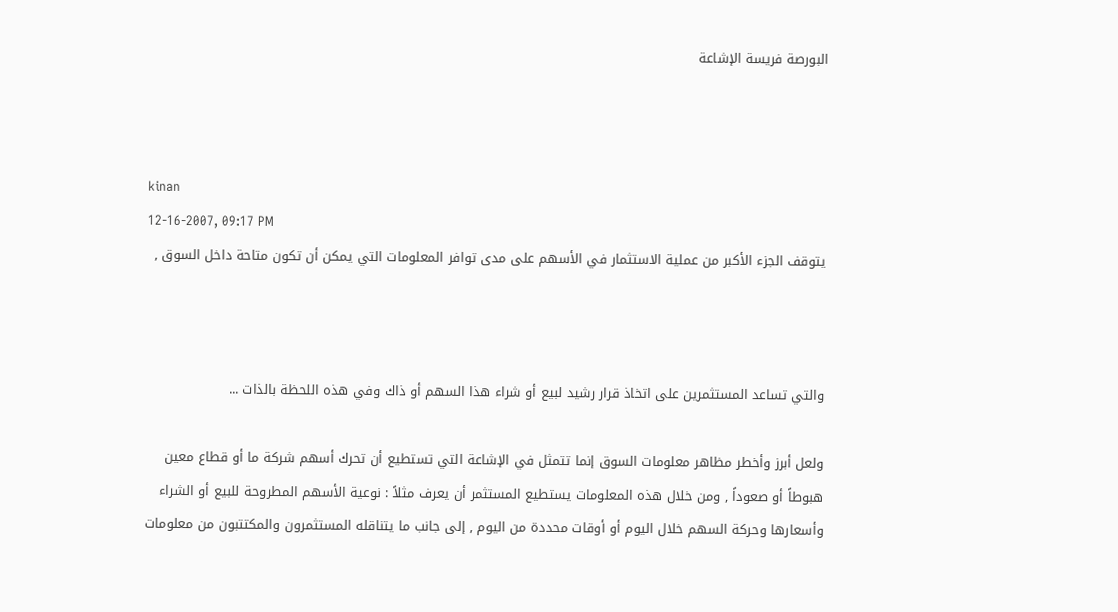البورصة فريسة الإشاعة



kinan
12-16-2007, 09:17 PM
يتوقف الجزء الأكبر من عملية الاستثمار في الأسهم على مدى توافر المعلومات التي يمكن أن تكون متاحة داخل السوق ,



والتي تساعد المستثمرين على اتخاذ قرار رشيد لبيع أو شراء هذا السهم أو ذاك وفي هذه اللحظة بالذات ...

ولعل أبرز وأخطر مظاهر معلومات السوق إنما تتمثل في الإشاعة التي تستطيع أن تحرك أسهم شركة ما أو قطاع معين هبوطاً أو صعوداً , ومن خلال هذه المعلومات يستطيع المستثمر أن يعرف مثلاً : نوعية الأسهم المطروحة للبيع أو الشراء وأسعارها وحركة السهم خلال اليوم أو أوقات محددة من اليوم , إلى جانب ما يتناقله المستثمرون والمكتتبون من معلومات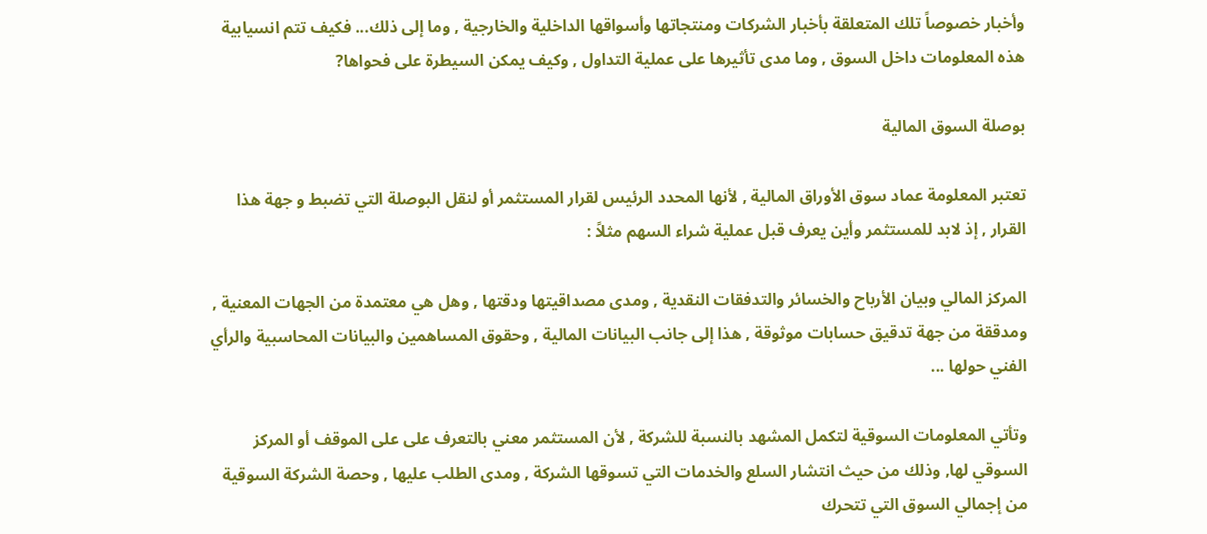وأخبار خصوصاً تلك المتعلقة بأخبار الشركات ومنتجاتها وأسواقها الداخلية والخارجية , وما إلى ذلك... فكيف تتم انسيابية هذه المعلومات داخل السوق , وما مدى تأثيرها على عملية التداول , وكيف يمكن السيطرة على فحواها?

بوصلة السوق المالية

تعتبر المعلومة عماد سوق الأوراق المالية , لأنها المحدد الرئيس لقرار المستثمر أو لنقل البوصلة التي تضبط و جهة هذا القرار , إذ لابد للمستثمر وأين يعرف قبل عملية شراء السهم مثلاً :

المركز المالي وبيان الأرباح والخسائر والتدفقات النقدية , ومدى مصداقيتها ودقتها , وهل هي معتمدة من الجهات المعنية , ومدققة من جهة تدقيق حسابات موثوقة , هذا إلى جانب البيانات المالية , وحقوق المساهمين والبيانات المحاسبية والرأي الفني حولها ...

وتأتي المعلومات السوقية لتكمل المشهد بالنسبة للشركة , لأن المستثمر معني بالتعرف على على الموقف أو المركز السوقي لها, وذلك من حيث انتشار السلع والخدمات التي تسوقها الشركة , ومدى الطلب عليها , وحصة الشركة السوقية من إجمالي السوق التي تتحرك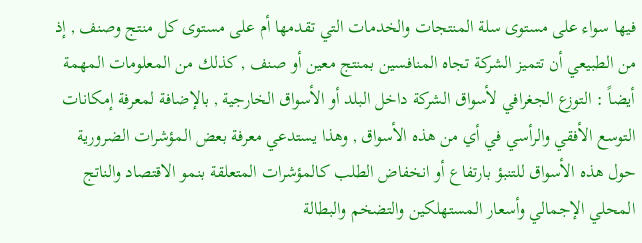فيها سواء على مستوى سلة المنتجات والخدمات التي تقدمها أم على مستوى كل منتج وصنف , إذ من الطبيعي أن تتميز الشركة تجاه المنافسين بمنتج معين أو صنف , كذلك من المعلومات المهمة أيضاً : التوزع الجغرافي لأسواق الشركة داخل البلد أو الأسواق الخارجية , بالإضافة لمعرفة إمكانات التوسع الأفقي والرأسي في أي من هذه الأسواق , وهذا يستدعي معرفة بعض المؤشرات الضرورية حول هذه الأسواق للتنبؤ بارتفاع أو انخفاض الطلب كالمؤشرات المتعلقة بنمو الاقتصاد والناتج المحلي الإجمالي وأسعار المستهلكين والتضخم والبطالة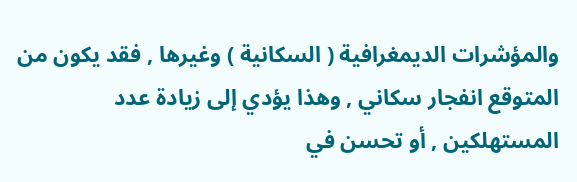والمؤشرات الديمغرافية ( السكانية ) وغيرها , فقد يكون من المتوقع انفجار سكاني , وهذا يؤدي إلى زيادة عدد المستهلكين , أو تحسن في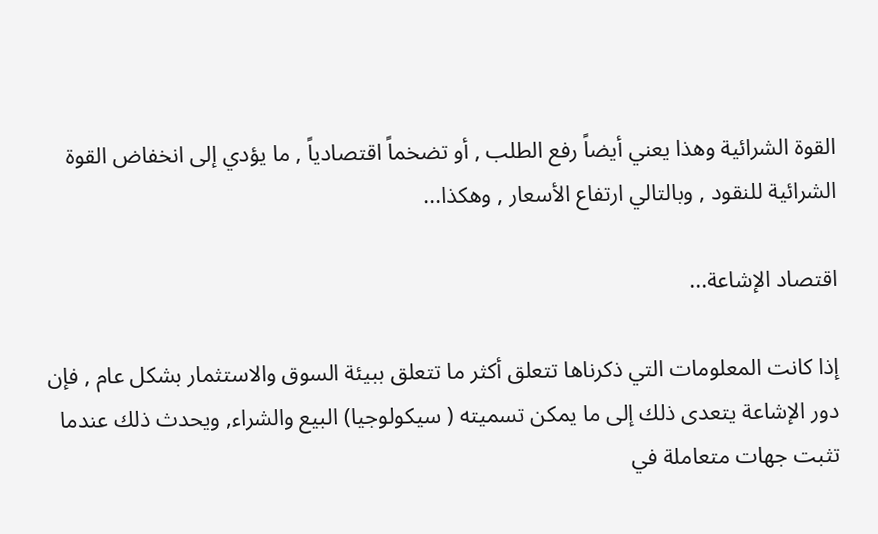القوة الشرائية وهذا يعني أيضاً رفع الطلب , أو تضخماً اقتصادياً , ما يؤدي إلى انخفاض القوة الشرائية للنقود , وبالتالي ارتفاع الأسعار , وهكذا...

اقتصاد الإشاعة...

إذا كانت المعلومات التي ذكرناها تتعلق أكثر ما تتعلق ببيئة السوق والاستثمار بشكل عام , فإن دور الإشاعة يتعدى ذلك إلى ما يمكن تسميته ( سيكولوجيا) البيع والشراء, ويحدث ذلك عندما تثبت جهات متعاملة في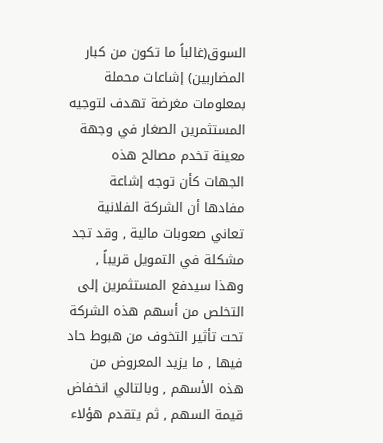السوق(غالباً ما تكون من كبار المضاربين) إشاعات محملة بمعلومات مغرضة تهدف لتوجيه المستثمرين الصغار في وجهة معينة تخدم مصالح هذه الجهات كأن توجه إشاعة مفادها أن الشركة الفلانية تعاني صعوبات مالية , وقد تجد مشكلة في التمويل قريباً , وهذا سيدفع المستثمرين إلى التخلص من أسهم هذه الشركة تحت تأثير التخوف من هبوط حاد فيها , ما يزيد المعروض من هذه الأسهم , وبالتالي انخفاض قيمة السهم , ثم يتقدم هؤلاء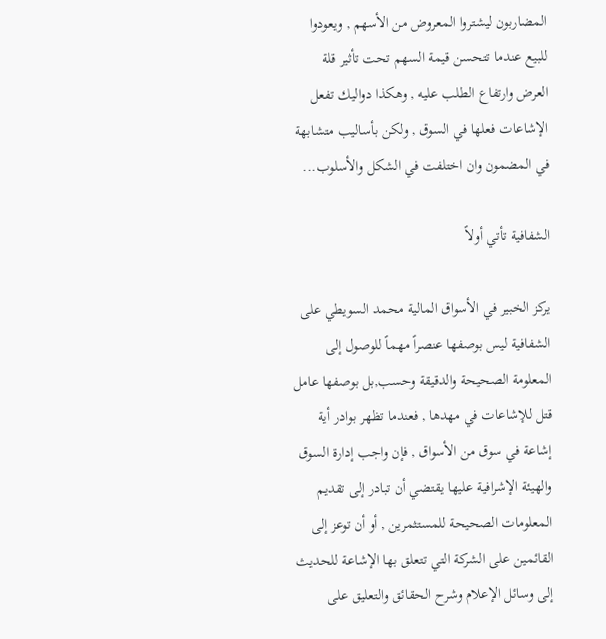المضاربون ليشتروا المعروض من الأسهم , ويعودوا للبيع عندما تتحسن قيمة السهم تحت تأثير قلة العرض وارتفاع الطلب عليه , وهكذا دواليك تفعل الإشاعات فعلها في السوق , ولكن بأساليب متشابهة في المضمون وان اختلفت في الشكل والأسلوب...

الشفافية تأتي أولاً

يركز الخبير في الأسواق المالية محمد السويطي على الشفافية ليس بوصفها عنصراً مهماً للوصول إلى المعلومة الصحيحة والدقيقة وحسب,بل بوصفها عامل قتل للإشاعات في مهدها , فعندما تظهر بوادر أية إشاعة في سوق من الأسواق , فإن واجب إدارة السوق والهيئة الإشرافية عليها يقتضي أن تبادر إلى تقديم المعلومات الصحيحة للمستثمرين , أو أن توعز إلى القائمين على الشركة التي تتعلق بها الإشاعة للحديث إلى وسائل الإعلام وشرح الحقائق والتعليق على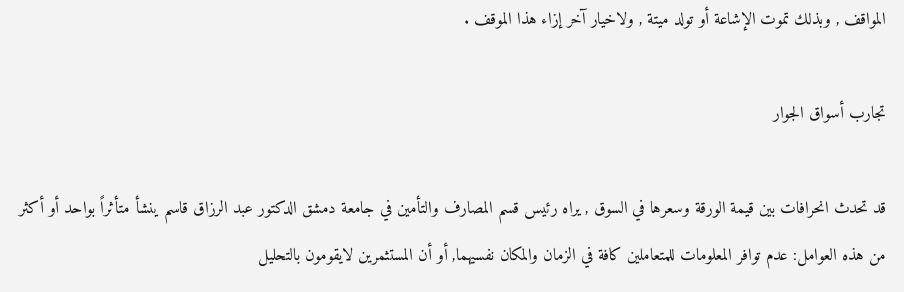المواقف , وبذلك تموت الإشاعة أو تولد ميتة , ولاخيار آخر إزاء هذا الموقف .

تجارب أسواق الجوار

قد تحدث انحرافات بين قيمة الورقة وسعرها في السوق , يراه رئيس قسم المصارف والتأمين في جامعة دمشق الدكتور عبد الرزاق قاسم ينشأ متأثراً بواحد أو أكثر من هذه العوامل: عدم توافر المعلومات للمتعاملين كافة في الزمان والمكان نفسيهما, أو أن المستثمرين لايقومون بالتحليل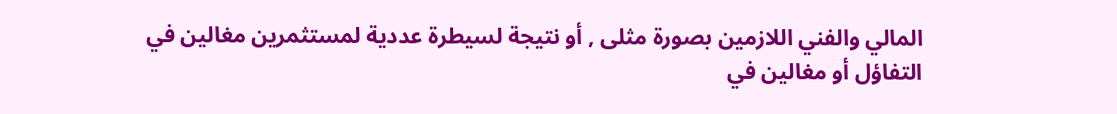المالي والفني اللازمين بصورة مثلى , أو نتيجة لسيطرة عددية لمستثمرين مغالين في التفاؤل أو مغالين في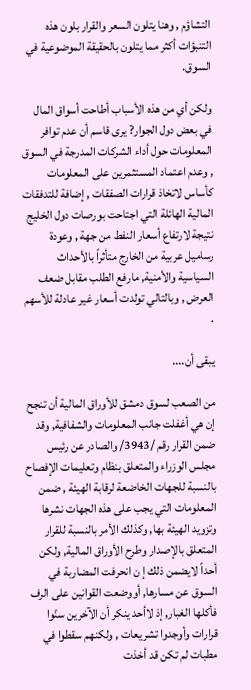التشاؤم , وهنا يتلون السعر والقرار بلون هذه التنبؤات أكثر مما يتلون بالحقيقة الموضوعية في السوق.

ولكن أي من هذه الأسباب أطاحت أسواق المال في بعض دول الجوار? يرى قاسم أن عدم توافر المعلومات حول أداء الشركات المدرجة في السوق , وعدم اعتماد المستثمرين على المعلومات كأساس لاتخاذ قرارات الصفقات , إضافة للتدفقات المالية الهائلة التي اجتاحت بورصات دول الخليج نتيجة لارتفاع أسعار النفط من جهة , وعودة رساميل عربية من الخارج متأثراً بالأحداث السياسية والأمنية, مارفع الطلب مقابل ضعف العرض , وبالتالي تولدت أسعار غير عادلة للأسهم .

يبقى أن....

من الصعب لسوق دمشق للأوراق المالية أن تنجح إن هي أغفلت جانب المعلومات والشفافية, وقد ضمن القرار رقم /3943/ والصادر عن رئيس مجلس الوزراء والمتعلق بنظام وتعليمات الإفصاح بالنسبة للجهات الخاضعة لرقابة الهيئة , ضمن المعلومات التي يجب على هذه الجهات نشرها وتزويد الهيئة بها, وكذلك الأمر بالنسبة للقرار المتعلق بالإصدار وطرح الأوراق المالية, ولكن أحداً لايضمن ذلك إ ن انحرفت المضاربة في السوق عن مسارها, أووضعت القوانين على الرف فأكلها الغبار, إذ لاأحد ينكر أن الآخرين سنّوا قرارات وأوجدوا تشريعات , ولكنهم سقطوا في مطبات لم تكن قد أخذت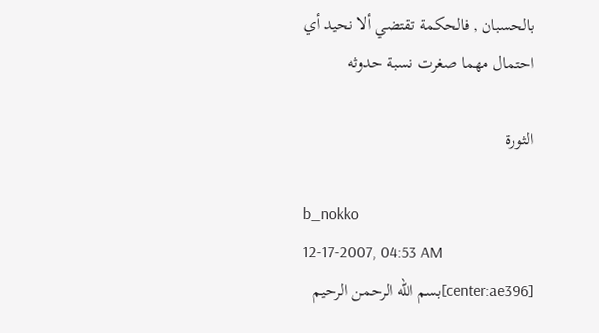بالحسبان , فالحكمة تقتضي ألا نحيد أي احتمال مهما صغرت نسبة حدوثه

الثورة

b_nokko
12-17-2007, 04:53 AM
[center:ae396]بسم الله الرحمن الرحيم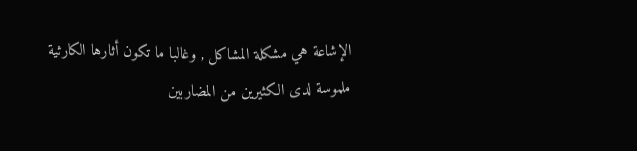الإشاعة هي مشكلة المشاكل , وغالبا ما تكون أثارها الكارثية ملموسة لدى الكثيرين من المضاربين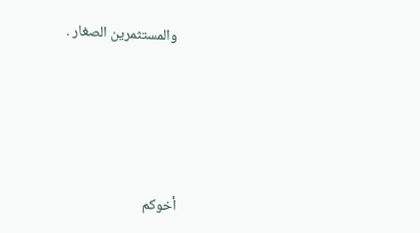والمستثمرين الصغار .




أخوكم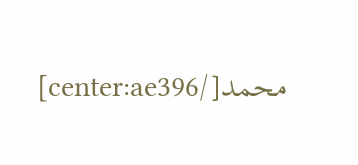محمد[/center:ae396]